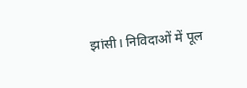झांसी। निविदाओं में पूल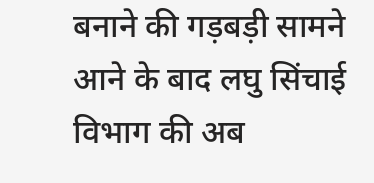बनाने की गड़बड़ी सामने आने के बाद लघु सिंचाई विभाग की अब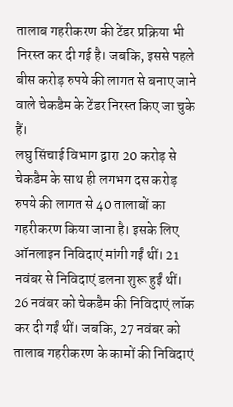तालाब गहरीकरण की टेंडर प्रक्रिया भी निरस्त कर दी गई है। जबकि, इससे पहले बीस करोड़ रुपये की लागत से बनाए जाने वाले चेकडैम के टेंडर निरस्त किए जा चुके हैं।
लघु सिंचाई विभाग द्वारा 20 करोड़ से चेकडैम के साथ ही लगभग दस करोड़ रुपये की लागत से 40 तालाबों का गहरीकरण किया जाना है। इसके लिए ऑनलाइन निविदाएं मांगी गईं थीं। 21 नवंबर से निविदाएं डलना शुरू हुईं थीं। 26 नवंबर को चेकडैम की निविदाएं लॉक कर दी गईं थीं। जबकि, 27 नवंबर को तालाब गहरीकरण के कामों की निविदाएं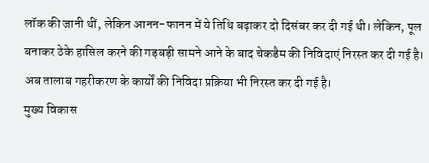लॉक की जानी थीं, लेकिन आनन-फानन में ये तिथि बढ़ाकर दो दिसंबर कर दी गई थी। लेकिन, पूल बनाकर ठेके हासिल करने की गड़बड़ी सामने आने के बाद चेकडैम की निविदाएं निरस्त कर दी गई है। अब तालाब गहरीकरण के कार्यों की निविदा प्रक्रिया भी निरस्त कर दी गई है।
मुख्य विकास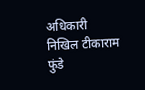अधिकारी निखिल टीकाराम फुंडे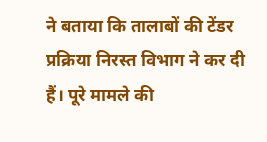ने बताया कि तालाबों की टेंडर प्रक्रिया निरस्त विभाग ने कर दी हैं। पूरे मामले की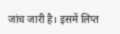जांच जारी है। इसमें लिप्त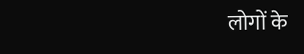लोगों के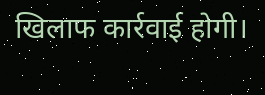खिलाफ कार्रवाई होगी।